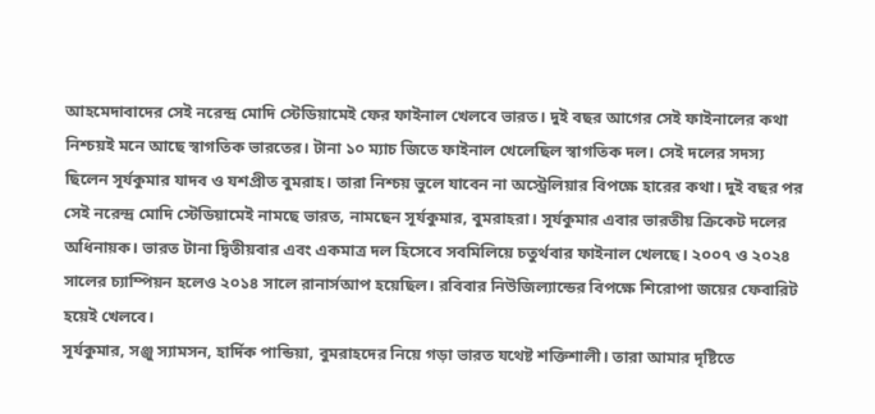আহমেদাবাদের সেই নরেন্দ্র মোদি স্টেডিয়ামেই ফের ফাইনাল খেলবে ভারত। দুই বছর আগের সেই ফাইনালের কথা নিশ্চয়ই মনে আছে স্বাগতিক ভারতের। টানা ১০ ম্যাচ জিতে ফাইনাল খেলেছিল স্বাগতিক দল। সেই দলের সদস্য ছিলেন সূর্যকুমার যাদব ও যশপ্রীত বুমরাহ। তারা নিশ্চয় ভুলে যাবেন না অস্ট্রেলিয়ার বিপক্ষে হারের কথা। দুই বছর পর সেই নরেন্দ্র মোদি স্টেডিয়ামেই নামছে ভারত, নামছেন সূর্যকুমার, বুমরাহরা। সূর্যকুমার এবার ভারতীয় ক্রিকেট দলের অধিনায়ক। ভারত টানা দ্বিতীয়বার এবং একমাত্র দল হিসেবে সবমিলিয়ে চতুর্থবার ফাইনাল খেলছে। ২০০৭ ও ২০২৪ সালের চ্যাম্পিয়ন হলেও ২০১৪ সালে রানার্সআপ হয়েছিল। রবিবার নিউজিল্যান্ডের বিপক্ষে শিরোপা জয়ের ফেবারিট হয়েই খেলবে।
সূর্যকুমার, সঞ্জু স্যামসন, হার্দিক পান্ডিয়া, বুমরাহদের নিয়ে গড়া ভারত যথেষ্ট শক্তিশালী। তারা আমার দৃষ্টিতে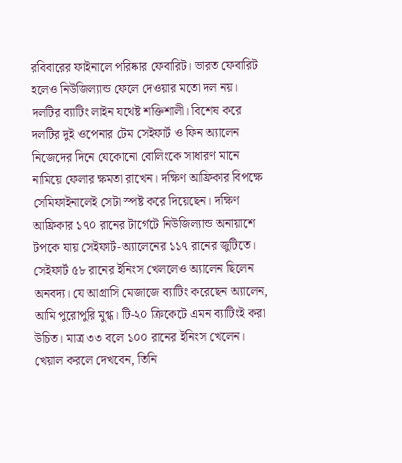রবিবারের ফাইনালে পরিষ্কার ফেবারিট। ভারত ফেবারিট হলেও নিউজিল্যান্ড ফেলে দেওয়ার মতো দল নয়। দলটির ব্যাটিং লাইন যথেষ্ট শক্তিশালী। বিশেষ করে দলটির দুই ওপেনার টেম সেইফার্ট ও ফিন অ্যালেন নিজেদের দিনে যেকোনো বোলিংকে সাধারণ মানে নামিয়ে ফেলার ক্ষমতা রাখেন। দক্ষিণ আফ্রিকার বিপক্ষে সেমিফাইনালেই সেটা স্পষ্ট করে দিয়েছেন। দক্ষিণ আফ্রিকার ১৭০ রানের টার্গেটে নিউজিল্যান্ড অনায়াশে টপকে যায় সেইফার্ট-অ্যালেনের ১১৭ রানের জুটিতে। সেইফার্ট ৫৮ রানের ইনিংস খেললেও অ্যালেন ছিলেন অনবদ্য। যে আগ্রাসি মেজাজে ব্যাটিং করেছেন অ্যালেন, আমি পুরোপুরি মুগ্ধ। টি-২০ ক্রিকেটে এমন ব্যাটিংই করা উচিত। মাত্র ৩৩ বলে ১০০ রানের ইনিংস খেলেন। খেয়াল করলে দেখবেন, তিনি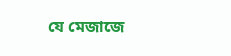যে মেজাজে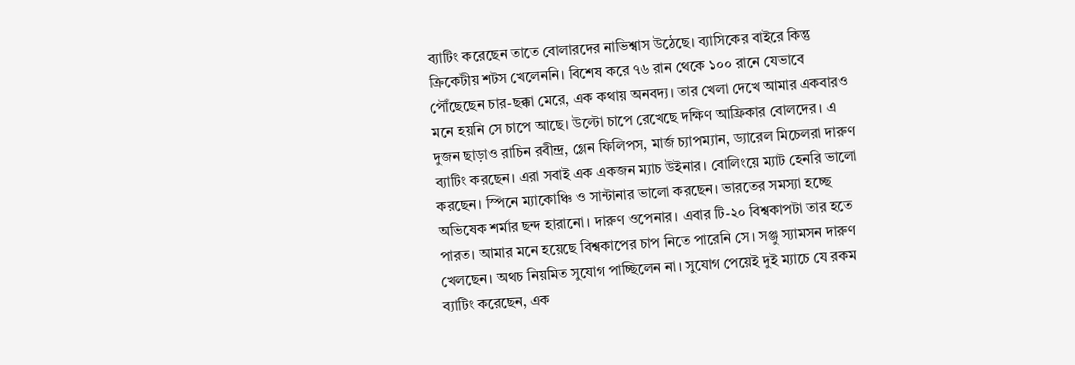ব্যাটিং করেছেন তাতে বোলারদের নাভিশ্বাস উঠেছে। ব্যাসিকের বাইরে কিন্তু ক্রিকেটীয় শটস খেলেননি। বিশেষ করে ৭৬ রান থেকে ১০০ রানে যেভাবে পৌঁছেছেন চার-ছক্কা মেরে, এক কথায় অনবদ্য। তার খেলা দেখে আমার একবারও মনে হয়নি সে চাপে আছে। উল্টো চাপে রেখেছে দক্ষিণ আফ্রিকার বোলদের। এ দুজন ছাড়াও রাচিন রবীন্দ্র, গ্লেন ফিলিপস, মার্জ চ্যাপম্যান, ড্যারেল মিচেলরা দারুণ ব্যাটিং করছেন। এরা সবাই এক একজন ম্যাচ উইনার। বোলিংয়ে ম্যাট হেনরি ভালো করছেন। স্পিনে ম্যাকোঞ্চি ও সান্টানার ভালো করছেন। ভারতের সমস্যা হচ্ছে অভিষেক শর্মার ছন্দ হারানো। দারুণ ওপেনার। এবার টি-২০ বিশ্বকাপটা তার হতে পারত। আমার মনে হয়েছে বিশ্বকাপের চাপ নিতে পারেনি সে। সঞ্জু স্যামসন দারুণ খেলছেন। অথচ নিয়মিত সুযোগ পাচ্ছিলেন না। সুযোগ পেয়েই দুই ম্যাচে যে রকম ব্যাটিং করেছেন, এক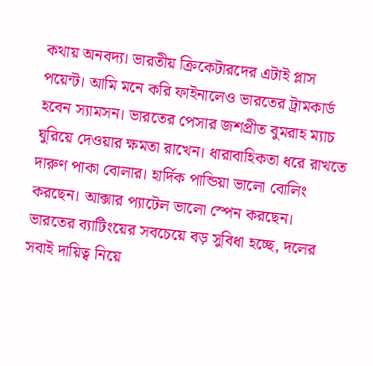কথায় অনবদ্য। ভারতীয় ক্রিকেটারদের এটাই প্লাস পয়েন্ট। আমি মনে করি ফাইনালেও ভারতের ট্রামকার্ড হবেন স্যামসন। ভারতের পেসার জশপ্রীত বুমরাহ ম্যাচ ঘুরিয়ে দেওয়ার ক্ষমতা রাখেন। ধারাবাহিকতা ধরে রাখতে দারুণ পাকা বোলার। হার্দিক পান্ডিয়া ভালো বোলিং করছেন। আক্সার প্যাটেল ভালো স্পেন করছেন। ভারতের ব্যাটিংয়ের সবচেয়ে বড় সুবিধা হচ্ছে, দলের সবাই দায়িত্ব নিয়ে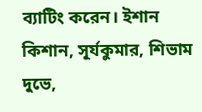ব্যাটিং করেন। ইশান কিশান, সূর্যকুমার, শিভাম দুভে,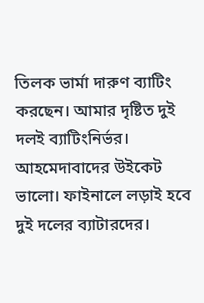তিলক ভার্মা দারুণ ব্যাটিং করছেন। আমার দৃষ্টিত দুই দলই ব্যাটিংনির্ভর। আহমেদাবাদের উইকেট ভালো। ফাইনালে লড়াই হবে দুই দলের ব্যাটারদের।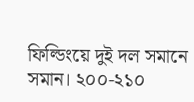ফিল্ডিংয়ে দুই দল সমানে সমান। ২০০-২১০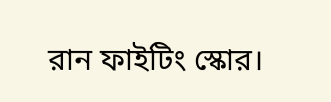রান ফাইটিং স্কোর।